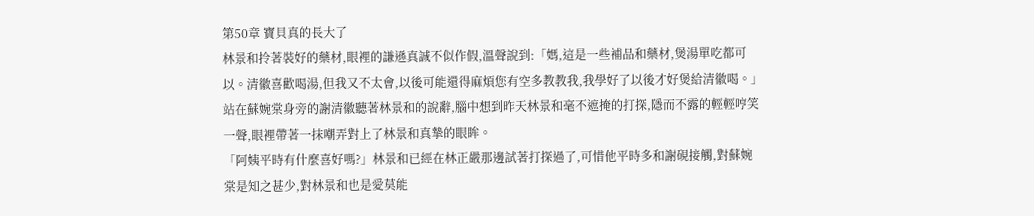第50章 寶貝真的長大了
林景和拎著裝好的藥材,眼裡的謙遜真誠不似作假,溫聲說到:「媽,這是一些補品和藥材,煲湯單吃都可以。清徽喜歡喝湯,但我又不太會,以後可能還得麻煩您有空多教教我,我學好了以後才好煲給清徽喝。」
站在蘇婉棠身旁的謝清徽聽著林景和的說辭,腦中想到昨天林景和毫不遮掩的打探,隱而不露的輕輕哼笑一聲,眼裡帶著一抹嘲弄對上了林景和真摯的眼眸。
「阿姨平時有什麼喜好嗎?」林景和已經在林正嚴那邊試著打探過了,可惜他平時多和謝硯接觸,對蘇婉棠是知之甚少,對林景和也是愛莫能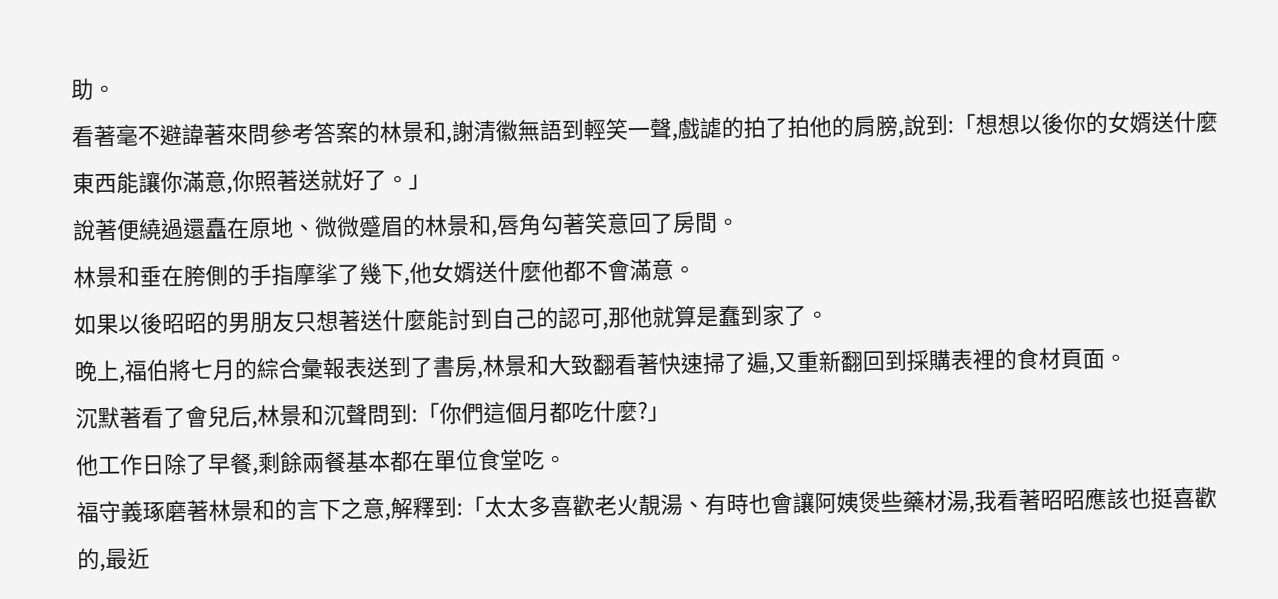助。
看著毫不避諱著來問參考答案的林景和,謝清徽無語到輕笑一聲,戲謔的拍了拍他的肩膀,說到:「想想以後你的女婿送什麼東西能讓你滿意,你照著送就好了。」
說著便繞過還矗在原地、微微蹙眉的林景和,唇角勾著笑意回了房間。
林景和垂在胯側的手指摩挲了幾下,他女婿送什麼他都不會滿意。
如果以後昭昭的男朋友只想著送什麼能討到自己的認可,那他就算是蠢到家了。
晚上,福伯將七月的綜合彙報表送到了書房,林景和大致翻看著快速掃了遍,又重新翻回到採購表裡的食材頁面。
沉默著看了會兒后,林景和沉聲問到:「你們這個月都吃什麼?」
他工作日除了早餐,剩餘兩餐基本都在單位食堂吃。
福守義琢磨著林景和的言下之意,解釋到:「太太多喜歡老火靚湯、有時也會讓阿姨煲些藥材湯,我看著昭昭應該也挺喜歡的,最近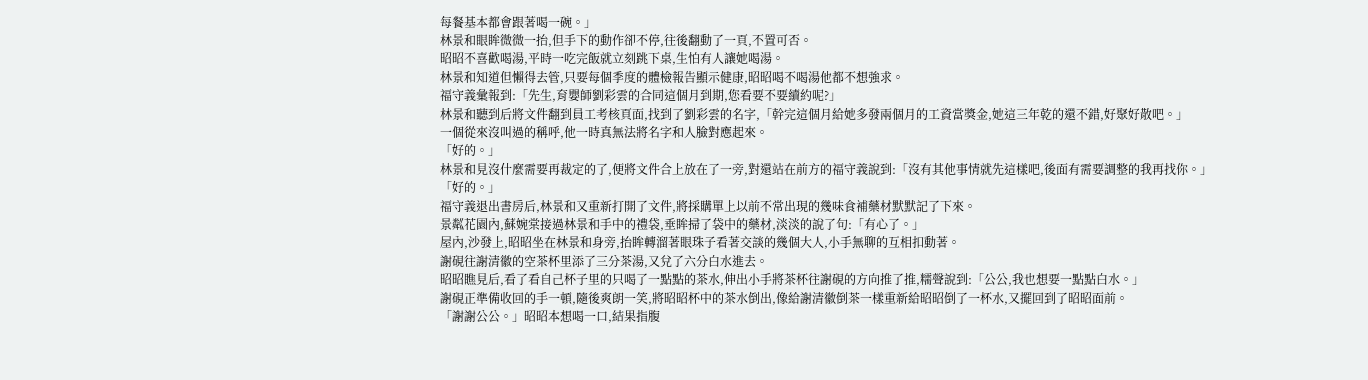每餐基本都會跟著喝一碗。」
林景和眼眸微微一抬,但手下的動作卻不停,往後翻動了一頁,不置可否。
昭昭不喜歡喝湯,平時一吃完飯就立刻跳下桌,生怕有人讓她喝湯。
林景和知道但懶得去管,只要每個季度的體檢報告顯示健康,昭昭喝不喝湯他都不想強求。
福守義彙報到:「先生,育嬰師劉彩雲的合同這個月到期,您看要不要續約呢?」
林景和聽到后將文件翻到員工考核頁面,找到了劉彩雲的名字,「幹完這個月給她多發兩個月的工資當獎金,她這三年乾的還不錯,好聚好散吧。」
一個從來沒叫過的稱呼,他一時真無法將名字和人臉對應起來。
「好的。」
林景和見沒什麼需要再裁定的了,便將文件合上放在了一旁,對還站在前方的福守義說到:「沒有其他事情就先這樣吧,後面有需要調整的我再找你。」
「好的。」
福守義退出書房后,林景和又重新打開了文件,將採購單上以前不常出現的幾味食補藥材默默記了下來。
景粼花園內,蘇婉棠接過林景和手中的禮袋,垂眸掃了袋中的藥材,淡淡的說了句:「有心了。」
屋內,沙發上,昭昭坐在林景和身旁,抬眸轉溜著眼珠子看著交談的幾個大人,小手無聊的互相扣動著。
謝硯往謝清徽的空茶杯里添了三分茶湯,又兌了六分白水進去。
昭昭瞧見后,看了看自己杯子里的只喝了一點點的茶水,伸出小手將茶杯往謝硯的方向推了推,糯聲說到:「公公,我也想要一點點白水。」
謝硯正準備收回的手一頓,隨後爽朗一笑,將昭昭杯中的茶水倒出,像給謝清徽倒茶一樣重新給昭昭倒了一杯水,又擺回到了昭昭面前。
「謝謝公公。」昭昭本想喝一口,結果指腹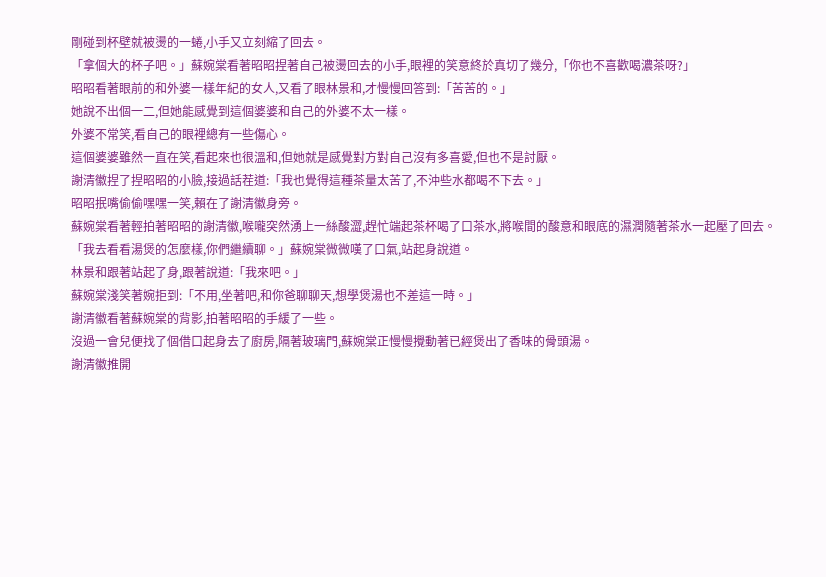剛碰到杯壁就被燙的一蜷,小手又立刻縮了回去。
「拿個大的杯子吧。」蘇婉棠看著昭昭捏著自己被燙回去的小手,眼裡的笑意終於真切了幾分,「你也不喜歡喝濃茶呀?」
昭昭看著眼前的和外婆一樣年紀的女人,又看了眼林景和,才慢慢回答到:「苦苦的。」
她說不出個一二,但她能感覺到這個婆婆和自己的外婆不太一樣。
外婆不常笑,看自己的眼裡總有一些傷心。
這個婆婆雖然一直在笑,看起來也很溫和,但她就是感覺對方對自己沒有多喜愛,但也不是討厭。
謝清徽捏了捏昭昭的小臉,接過話茬道:「我也覺得這種茶量太苦了,不沖些水都喝不下去。」
昭昭抿嘴偷偷嘿嘿一笑,賴在了謝清徽身旁。
蘇婉棠看著輕拍著昭昭的謝清徽,喉嚨突然湧上一絲酸澀,趕忙端起茶杯喝了口茶水,將喉間的酸意和眼底的濕潤隨著茶水一起壓了回去。
「我去看看湯煲的怎麼樣,你們繼續聊。」蘇婉棠微微嘆了口氣,站起身說道。
林景和跟著站起了身,跟著說道:「我來吧。」
蘇婉棠淺笑著婉拒到:「不用,坐著吧,和你爸聊聊天,想學煲湯也不差這一時。」
謝清徽看著蘇婉棠的背影,拍著昭昭的手緩了一些。
沒過一會兒便找了個借口起身去了廚房,隔著玻璃門,蘇婉棠正慢慢攪動著已經煲出了香味的骨頭湯。
謝清徽推開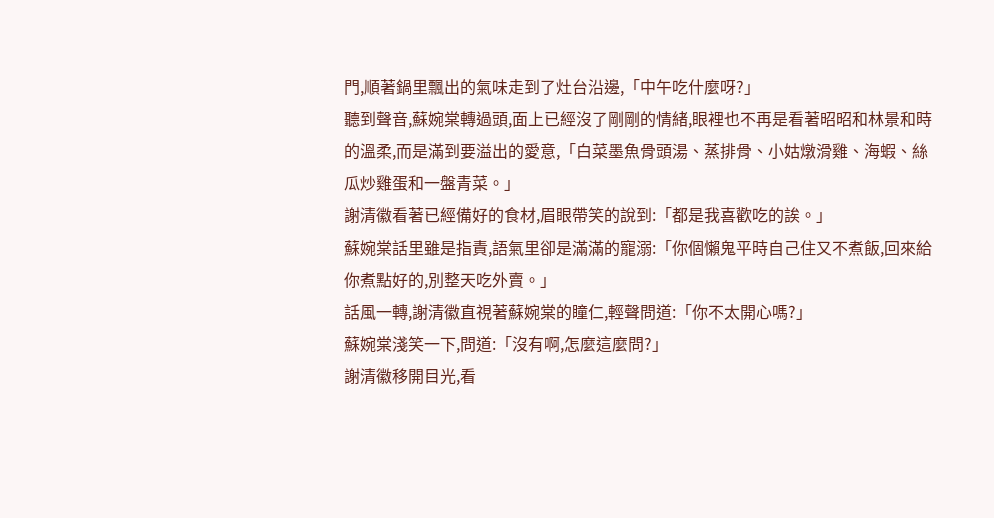門,順著鍋里飄出的氣味走到了灶台沿邊,「中午吃什麼呀?」
聽到聲音,蘇婉棠轉過頭,面上已經沒了剛剛的情緒,眼裡也不再是看著昭昭和林景和時的溫柔,而是滿到要溢出的愛意,「白菜墨魚骨頭湯、蒸排骨、小姑燉滑雞、海蝦、絲瓜炒雞蛋和一盤青菜。」
謝清徽看著已經備好的食材,眉眼帶笑的說到:「都是我喜歡吃的誒。」
蘇婉棠話里雖是指責,語氣里卻是滿滿的寵溺:「你個懶鬼平時自己住又不煮飯,回來給你煮點好的,別整天吃外賣。」
話風一轉,謝清徽直視著蘇婉棠的瞳仁,輕聲問道:「你不太開心嗎?」
蘇婉棠淺笑一下,問道:「沒有啊,怎麼這麼問?」
謝清徽移開目光,看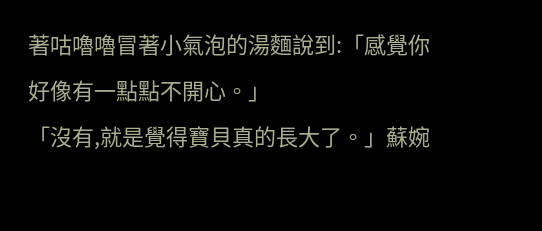著咕嚕嚕冒著小氣泡的湯麵說到:「感覺你好像有一點點不開心。」
「沒有,就是覺得寶貝真的長大了。」蘇婉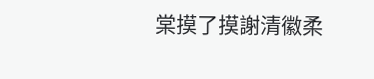棠摸了摸謝清徽柔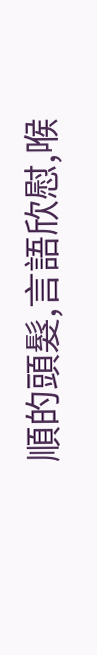順的頭髮,言語欣慰,喉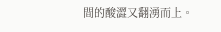間的酸澀又翻湧而上。